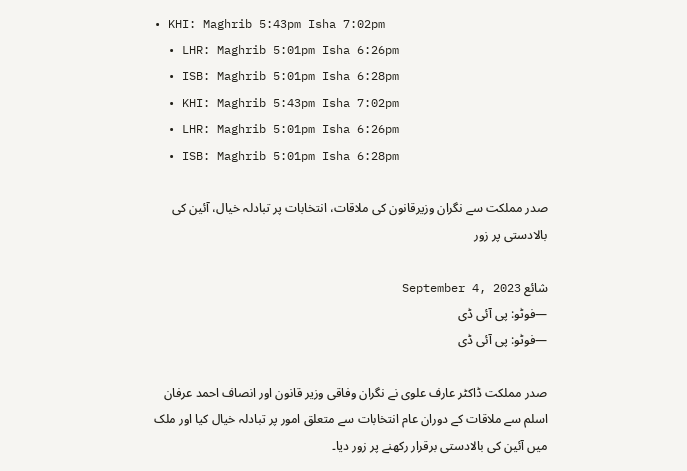• KHI: Maghrib 5:43pm Isha 7:02pm
  • LHR: Maghrib 5:01pm Isha 6:26pm
  • ISB: Maghrib 5:01pm Isha 6:28pm
  • KHI: Maghrib 5:43pm Isha 7:02pm
  • LHR: Maghrib 5:01pm Isha 6:26pm
  • ISB: Maghrib 5:01pm Isha 6:28pm

صدر مملکت سے نگران وزیرقانون کی ملاقات، انتخابات پر تبادلہ خیال، آئین کی بالادستی پر زور

شائع September 4, 2023
—فوٹو: پی آئی ڈی
—فوٹو: پی آئی ڈی

صدر مملکت ڈاکٹر عارف علوی نے نگران وفاقی وزیر قانون اور انصاف احمد عرفان اسلم سے ملاقات کے دوران عام انتخابات سے متعلق امور پر تبادلہ خیال کیا اور ملک میں آئین کی بالادستی برقرار رکھنے پر زور دیا۔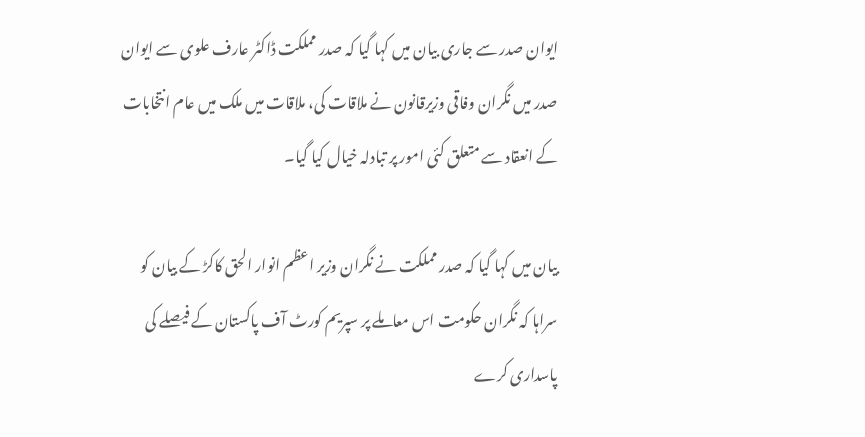ایوان صدر سے جاری بیان میں کہا گیا کہ صدر مملکت ڈاکٹر عارف علوی سے ایوان صدر میں نگران وفاقی وزیرقانون نے ملاقات کی، ملاقات میں ملک میں عام انتخابات کے انعقاد سے متعلق کئی امور پر تبادلہ خیال کیا گیا۔

بیان میں کہا گیا کہ صدر مملکت نے نگران وزیر اعظم انوار الحق کاکڑ کے بیان کو سراہا کہ نگران حکومت اس معاملے پر سپریم کورٹ آف پاکستان کے فیصلے کی پاسداری کرے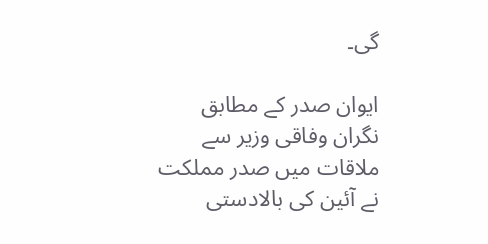گی۔

ایوان صدر کے مطابق نگران وفاقی وزیر سے ملاقات میں صدر مملکت نے آئین کی بالادستی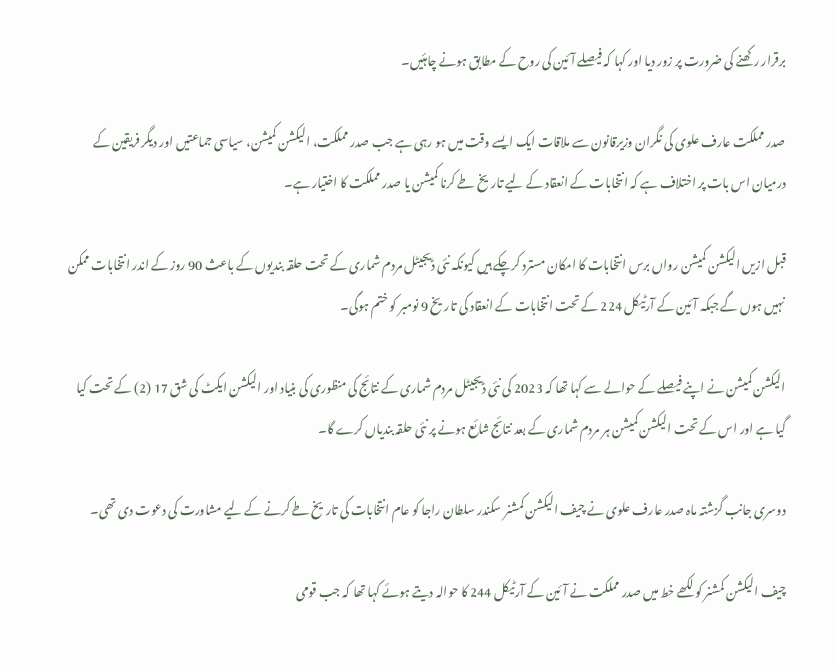برقرار رکھنے کی ضرورت پر زور دیا اور کہا کہ فیصلے آئین کی روح کے مطابق ہونے چاہئیں۔

صدر مملکت عارف علوی کی نگران وزیرقانون سے ملاقات ایک ایسے وقت میں ہو رہی ہے جب صدر مملکت، الیکشن کمیشن، سیاسی جماعتیں اور دیگر فریقین کے درمیان اس بات پر اختلاف ہے کہ انتخابات کے انعقاد کے لیے تاریخ طے کرنا کمیشن یا صدر مملکت کا اختیار ہے۔

قبل ازیں الیکشن کمیشن رواں برس انتخابات کا امکان مسترد کرچکے ہیں کیونکہ نئی ڈیجیٹل مردم شماری کے تحت حلقہ بندیوں کے باعث 90 روز کے اندر انتخابات ممکن نہیں ہوں گے جبکہ آئین کے آرٹیکل 224 کے تحت انتخابات کے انعقاد کی تاریخ 9 نومبر کو ختم ہوگی۔

الیکشن کمیشن نے اپنے فیصلے کے حوالے سے کہا تھا کہ 2023 کی نئی ڈیجیٹل مردم شماری کے نتائج کی منظوری کی بنیاد اور الیکشن ایکٹ کی شق 17 (2) کے تحت کیا گیا ہے اور اس کے تحت الیکشن کمیشن ہر مردم شماری کے بعد نتائج شائع ہونے پر نئی حلقہ بندیاں کرے گا۔

دوسری جانب گزشتہ ماہ صدر عارف علوی نے چیف الیکشن کمشنر سکندر سلطان راجا کو عام انتخابات کی تاریخ طے کرنے کے لیے مشاورت کی دعوت دی تھی۔

چیف الیکشن کمشنر کو لکھے خط میں صدر مملکت نے آئین کے آرٹیکل 244 کا حوالہ دیتے ہوئے کہا تھا کہ جب قومی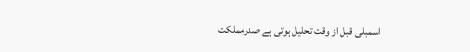اسمبلی قبل از وقت تحلیل ہوتی ہے صدرمملکت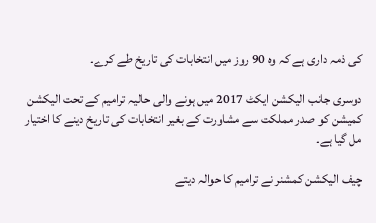کی ذمہ داری ہے کہ وہ 90 روز میں انتخابات کی تاریخ طے کرے۔

دوسری جانب الیکشن ایکٹ 2017 میں ہونے والی حالیہ ترامیم کے تحت الیکشن کمیشن کو صدر مملکت سے مشاورت کے بغیر انتخابات کی تاریخ دینے کا اختیار مل گیا ہے۔

چیف الیکشن کمشنر نے ترامیم کا حوالہ دیتے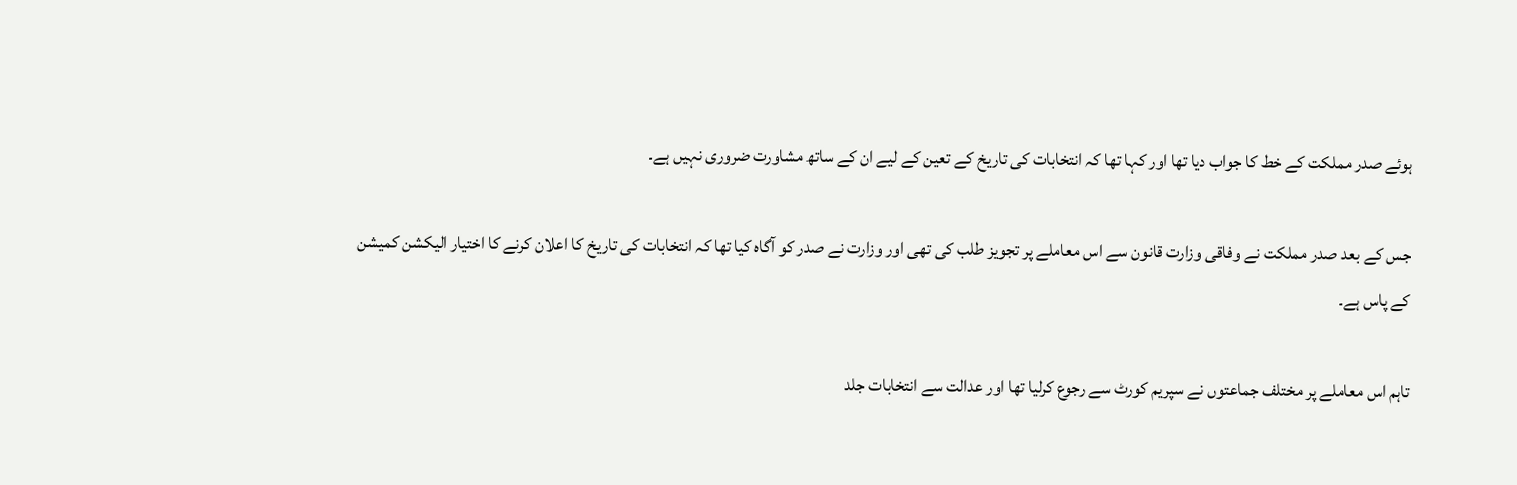ہوئے صدر مملکت کے خط کا جواب دیا تھا اور کہا تھا کہ انتخابات کی تاریخ کے تعین کے لیے ان کے ساتھ مشاورت ضروری نہیں ہے۔

جس کے بعد صدر مملکت نے وفاقی وزارت قانون سے اس معاملے پر تجویز طلب کی تھی اور وزارت نے صدر کو آگاہ کیا تھا کہ انتخابات کی تاریخ کا اعلان کرنے کا اختیار الیکشن کمیشن کے پاس ہے۔

تاہم اس معاملے پر مختلف جماعتوں نے سپریم کورٹ سے رجوع کرلیا تھا اور عدالت سے انتخابات جلد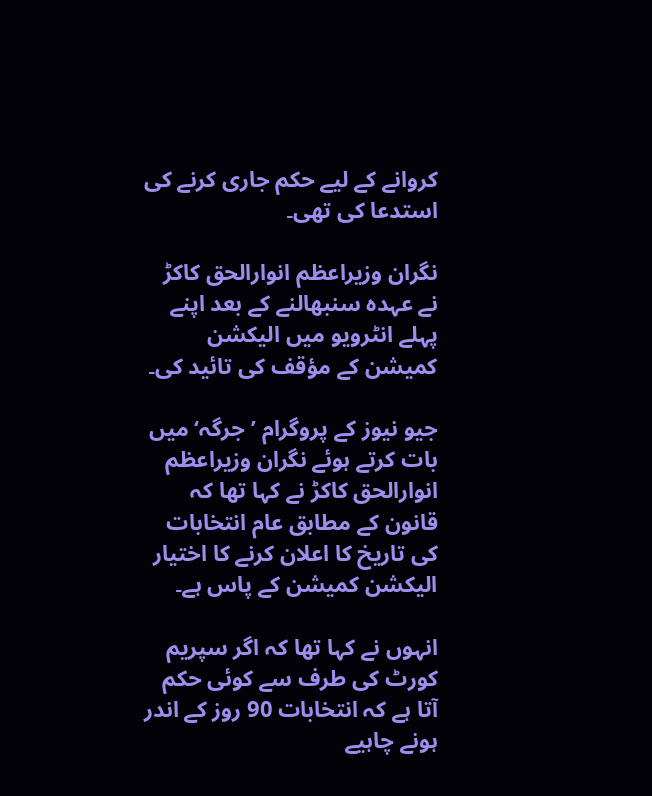کروانے کے لیے حکم جاری کرنے کی استدعا کی تھی۔

نگران وزیراعظم انوارالحق کاکڑ نے عہدہ سنبھالنے کے بعد اپنے پہلے انٹرویو میں الیکشن کمیشن کے مؤقف کی تائید کی۔

جیو نیوز کے پروگرام ’جرگہ‘ میں بات کرتے ہوئے نگران وزیراعظم انوارالحق کاکڑ نے کہا تھا کہ قانون کے مطابق عام انتخابات کی تاریخ کا اعلان کرنے کا اختیار الیکشن کمیشن کے پاس ہے۔

انہوں نے کہا تھا کہ اگر سپریم کورٹ کی طرف سے کوئی حکم آتا ہے کہ انتخابات 90 روز کے اندر ہونے چاہیے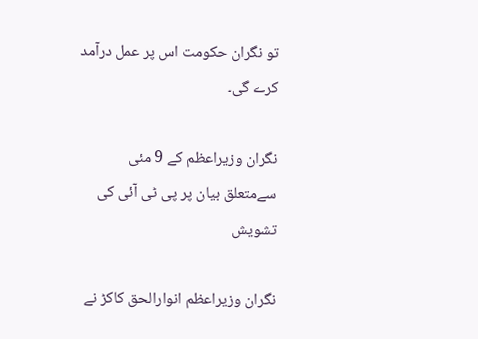تو نگران حکومت اس پر عمل درآمد کرے گی۔

نگران وزیراعظم کے 9 مئی سےمتعلق بیان پر پی ٹی آئی کی تشویش

نگران وزیراعظم انوارالحق کاکڑ نے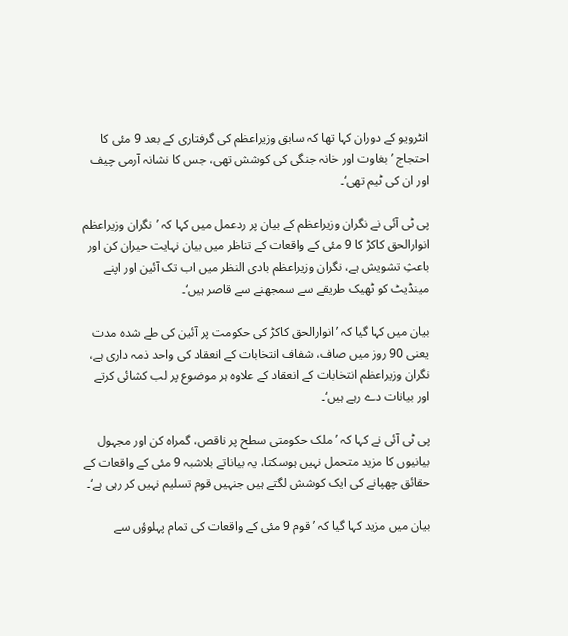انٹرویو کے دوران کہا تھا کہ سابق وزیراعظم کی گرفتاری کے بعد 9 مئی کا احتجاج ’بغاوت اور خانہ جنگی کی کوشش تھی، جس کا نشانہ آرمی چیف اور ان کی ٹیم تھی‘۔

پی ٹی آئی نے نگران وزیراعظم کے بیان پر ردعمل میں کہا کہ ’نگران وزیراعظم انوارالحق کاکڑ کا 9 مئی کے واقعات کے تناظر میں بیان نہایت حیران کن اور باعثِ تشویش ہے، نگران وزیراعظم بادی النظر میں اب تک آئین اور اپنے مینڈیٹ کو ٹھیک طریقے سے سمجھنے سے قاصر ہیں‘۔

بیان میں کہا گیا کہ ’انوارالحق کاکڑ کی حکومت پر آئین کی طے شدہ مدت یعنی 90 روز میں صاف، شفاف انتخابات کے انعقاد کی واحد ذمہ داری ہے، نگران وزیراعظم انتخابات کے انعقاد کے علاوہ ہر موضوع پر لب کشائی کرتے اور بیانات دے رہے ہیں‘۔

پی ٹی آئی نے کہا کہ ’ملک حکومتی سطح پر ناقص، گمراہ کن اور مجہول بیانیوں کا مزید متحمل نہیں ہوسکتا، یہ بیاناتے بلاشبہ 9 مئی کے واقعات کے حقائق چھپانے کی ایک کوشش لگتے ہیں جنہیں قوم تسلیم نہیں کر رہی ہے‘۔

بیان میں مزید کہا گیا کہ ’قوم 9 مئی کے واقعات کی تمام پہلوؤں سے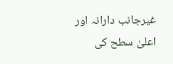غیرجانب دارانہ اور اعلیٰ سطح کی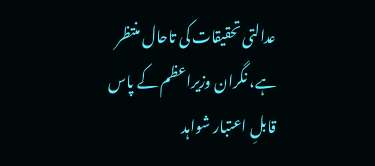عدالتی تحقیقات کی تاحال منتظر ہے، نگران وزیراعظم کے پاس قابلِ اعتبار شواہد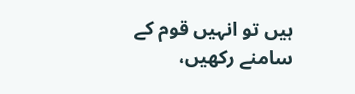ہیں تو انہیں قوم کے سامنے رکھیں،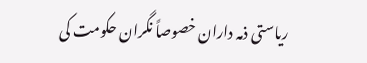ریاستی ذمہ داران خصوصاً نگران حکومت کی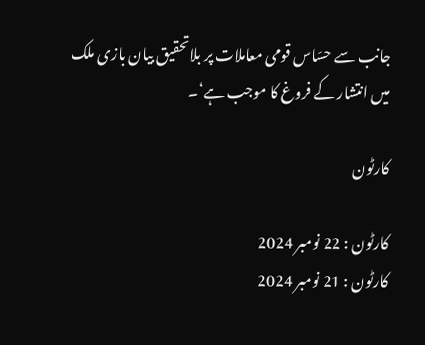جانب سے حسّاس قومی معاملات پر بلاتحقیق بیان بازی ملک میں انتشار کے فروغ کا موجب ہے‘۔

کارٹون

کارٹون : 22 نومبر 2024
کارٹون : 21 نومبر 2024